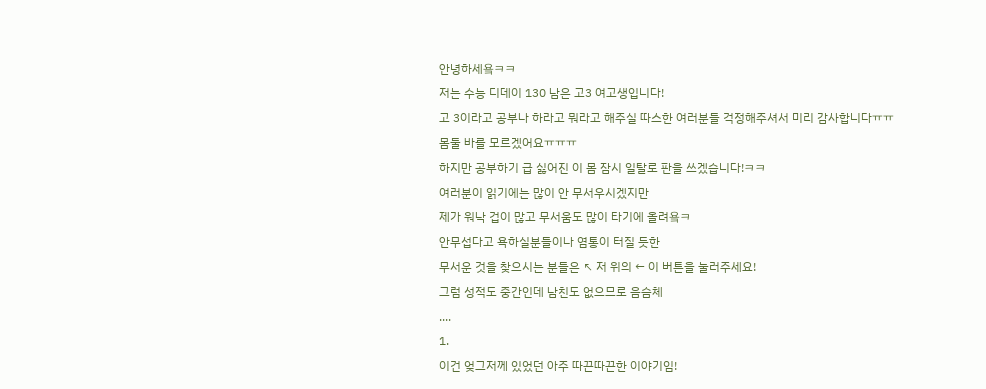안녕하세욬ㅋㅋ
저는 수능 디데이 130 남은 고3 여고생입니다!
고 3이라고 공부나 하라고 뭐라고 해주실 따스한 여러분들 걱정해주셔서 미리 감사합니다ㅠㅠ
몸둘 바를 모르겠어요ㅠㅠㅠ
하지만 공부하기 급 싫어진 이 몸 잠시 일탈로 판을 쓰겠습니다!ㅋㅋ
여러분이 읽기에는 많이 안 무서우시겠지만
제가 워낙 겁이 많고 무서움도 많이 타기에 올려욬ㅋ
안무섭다고 욕하실분들이나 염통이 터질 듯한
무서운 것을 찾으시는 분들은 ↖ 저 위의 ← 이 버튼을 눌러주세요!
그럼 성적도 중간인데 남친도 없으므로 음슴체
....
1.
이건 엊그저께 있었던 아주 따끈따끈한 이야기임!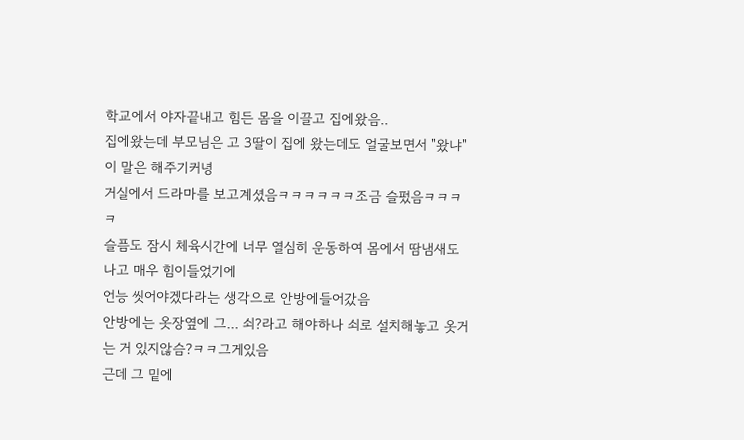학교에서 야자끝내고 힘든 몸을 이끌고 집에왔음..
집에왔는데 부모님은 고 3딸이 집에 왔는데도 얼굴보면서 "왔냐" 이 말은 해주기커녕
거실에서 드라마를 보고계셨음ㅋㅋㅋㅋㅋㅋ조금 슬펐음ㅋㅋㅋㅋ
슬픔도 잠시 체육시간에 너무 열심히 운동하여 몸에서 땀냄새도 나고 매우 힘이들었기에
언능 씻어야겠다라는 생각으로 안방에들어갔음
안방에는 옷장옆에 그... 쇠?라고 해야하나 쇠로 설치해놓고 옷거는 거 있지않슴?ㅋㅋ그게있음
근데 그 밑에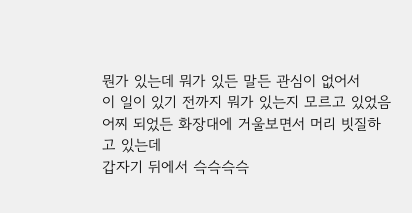뭔가 있는데 뭐가 있든 말든 관심이 없어서
이 일이 있기 전까지 뭐가 있는지 모르고 있었음
어찌 되었든 화장대에 거울보면서 머리 빗질하고 있는데
갑자기 뒤에서 슥슥슥슥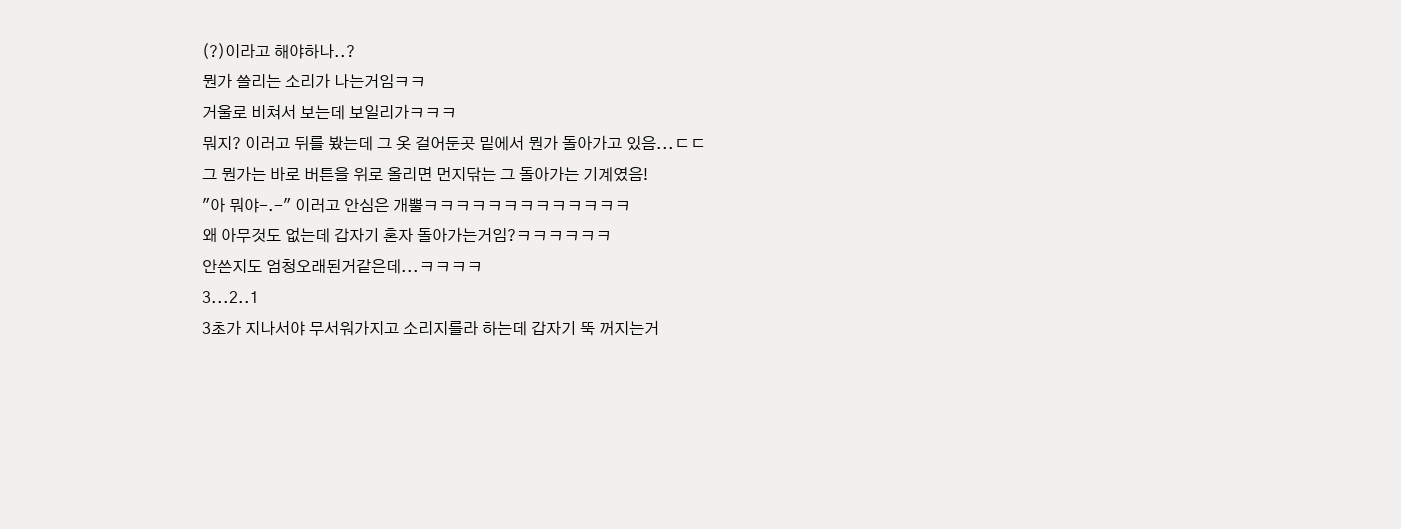(?)이라고 해야하나..?
뭔가 쓸리는 소리가 나는거임ㅋㅋ
거울로 비쳐서 보는데 보일리가ㅋㅋㅋ
뭐지? 이러고 뒤를 봤는데 그 옷 걸어둔곳 밑에서 뭔가 돌아가고 있음...ㄷㄷ
그 뭔가는 바로 버튼을 위로 올리면 먼지닦는 그 돌아가는 기계였음!
"아 뭐야-.-" 이러고 안심은 개뿔ㅋㅋㅋㅋㅋㅋㅋㅋㅋㅋㅋㅋㅋ
왜 아무것도 없는데 갑자기 혼자 돌아가는거임?ㅋㅋㅋㅋㅋㅋ
안쓴지도 엄청오래된거같은데...ㅋㅋㅋㅋ
3...2..1
3초가 지나서야 무서워가지고 소리지를라 하는데 갑자기 뚝 꺼지는거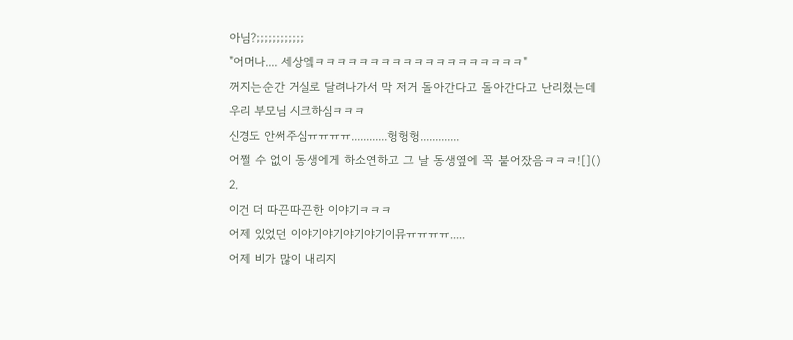아님?;;;;;;;;;;;;
"어머나.... 세상엨ㅋㅋㅋㅋㅋㅋㅋㅋㅋㅋㅋㅋㅋㅋㅋㅋㅋㅋㅋ"
꺼지는순간 거실로 달려나가서 막 저거 돌아간다고 돌아간다고 난리쳤는데
우리 부모님 시크하심ㅋㅋㅋ
신경도 안써주심ㅠㅠㅠㅠ............헝헝헝.............
어쩔 수 없이 동생에게 하소연하고 그 날 동생옆에 꼭 붙어잤음ㅋㅋㅋ![]()
2.
이건 더 따끈따끈한 이야기ㅋㅋㅋ
어제 있었던 이야기야기야기야기이뮤ㅠㅠㅠㅠ.....
어제 비가 많이 내리지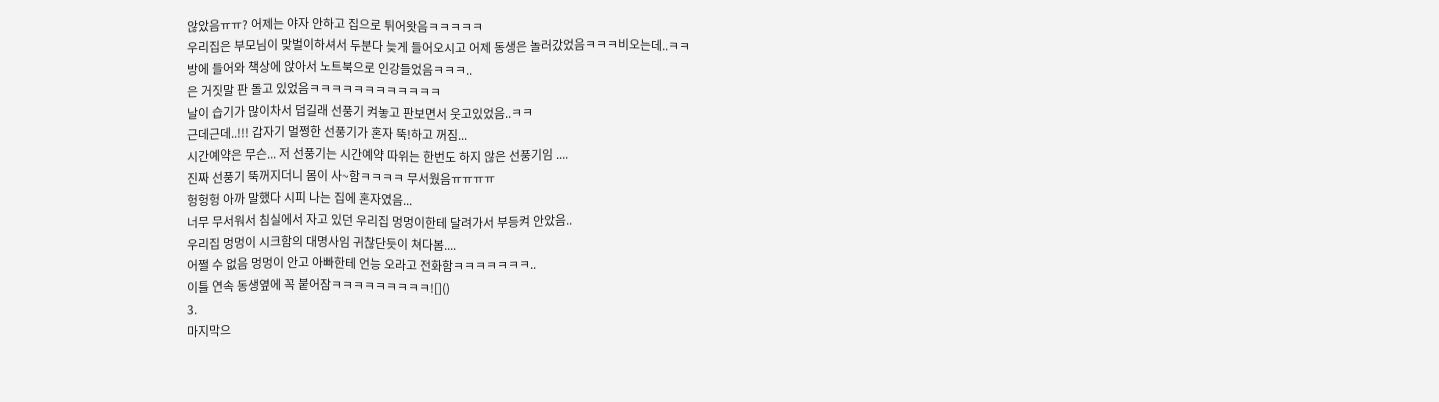않았음ㅠㅠ? 어제는 야자 안하고 집으로 튀어왓음ㅋㅋㅋㅋㅋ
우리집은 부모님이 맞벌이하셔서 두분다 늦게 들어오시고 어제 동생은 놀러갔었음ㅋㅋㅋ비오는데..ㅋㅋ
방에 들어와 책상에 앉아서 노트북으로 인강들었음ㅋㅋㅋ..
은 거짓말 판 돌고 있었음ㅋㅋㅋㅋㅋㅋㅋㅋㅋㅋㅋㅋ
날이 습기가 많이차서 덥길래 선풍기 켜놓고 판보면서 웃고있었음..ㅋㅋ
근데근데..!!! 갑자기 멀쩡한 선풍기가 혼자 뚝!하고 꺼짐...
시간예약은 무슨... 저 선풍기는 시간예약 따위는 한번도 하지 않은 선풍기임 ....
진짜 선풍기 뚝꺼지더니 몸이 사~함ㅋㅋㅋㅋ 무서웠음ㅠㅠㅠㅠ
헝헝헝 아까 말했다 시피 나는 집에 혼자였음...
너무 무서워서 침실에서 자고 있던 우리집 멍멍이한테 달려가서 부등켜 안았음..
우리집 멍멍이 시크함의 대명사임 귀찮단듯이 쳐다봄....
어쩔 수 없음 멍멍이 안고 아빠한테 언능 오라고 전화함ㅋㅋㅋㅋㅋㅋㅋ..
이틀 연속 동생옆에 꼭 붙어잠ㅋㅋㅋㅋㅋㅋㅋㅋㅋ![]()
3.
마지막으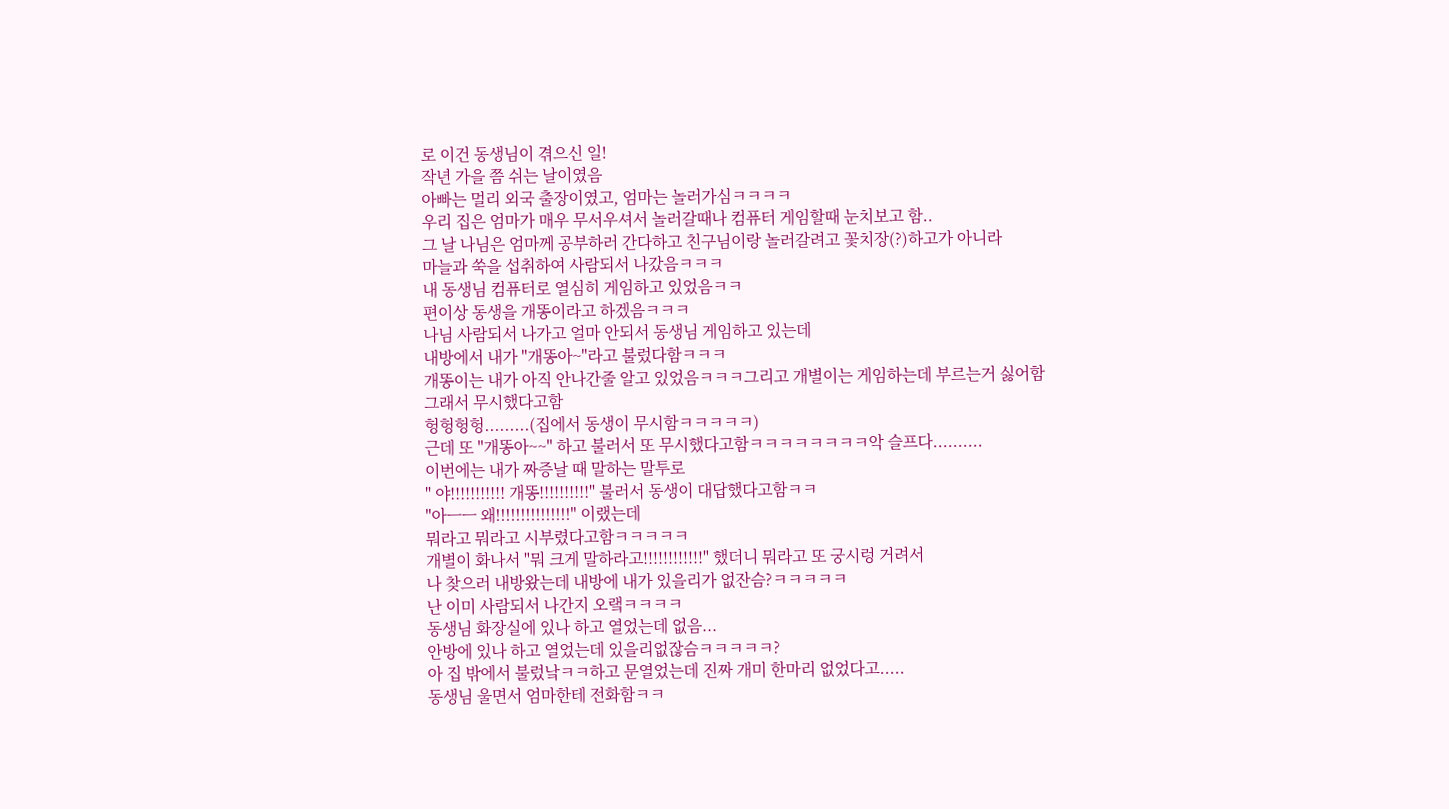로 이건 동생님이 겪으신 일!
작년 가을 쯤 쉬는 날이였음
아빠는 멀리 외국 출장이였고, 엄마는 놀러가심ㅋㅋㅋㅋ
우리 집은 엄마가 매우 무서우셔서 놀러갈때나 컴퓨터 게임할때 눈치보고 함..
그 날 나님은 엄마께 공부하러 간다하고 친구님이랑 놀러갈려고 꽃치장(?)하고가 아니라
마늘과 쑥을 섭취하여 사람되서 나갔음ㅋㅋㅋ
내 동생님 컴퓨터로 열심히 게임하고 있었음ㅋㅋ
편이상 동생을 개똥이라고 하겠음ㅋㅋㅋ
나님 사람되서 나가고 얼마 안되서 동생님 게임하고 있는데
내방에서 내가 "개똥아~"라고 불렀다함ㅋㅋㅋ
개똥이는 내가 아직 안나간줄 알고 있었음ㅋㅋㅋ그리고 개별이는 게임하는데 부르는거 싫어함
그래서 무시했다고함
헝헝헝헝.........(집에서 동생이 무시함ㅋㅋㅋㅋㅋ)
근데 또 "개똥아~~" 하고 불러서 또 무시했다고함ㅋㅋㅋㅋㅋㅋㅋㅋ악 슬프다..........
이번에는 내가 짜증날 때 말하는 말투로
" 야!!!!!!!!!!! 개똥!!!!!!!!!!" 불러서 동생이 대답했다고함ㅋㅋ
"아ㅡㅡ 왜!!!!!!!!!!!!!!!" 이랬는데
뭐라고 뭐라고 시부렸다고함ㅋㅋㅋㅋㅋ
개별이 화나서 "뭐 크게 말하라고!!!!!!!!!!!!" 했더니 뭐라고 또 궁시렁 거려서
나 찾으러 내방왔는데 내방에 내가 있을리가 없잔슴?ㅋㅋㅋㅋㅋ
난 이미 사람되서 나간지 오랰ㅋㅋㅋㅋ
동생님 화장실에 있나 하고 열었는데 없음...
안방에 있나 하고 열었는데 있을리없잖슴ㅋㅋㅋㅋㅋ?
아 집 밖에서 불렀낰ㅋㅋ하고 문열었는데 진짜 개미 한마리 없었다고.....
동생님 울면서 엄마한테 전화함ㅋㅋ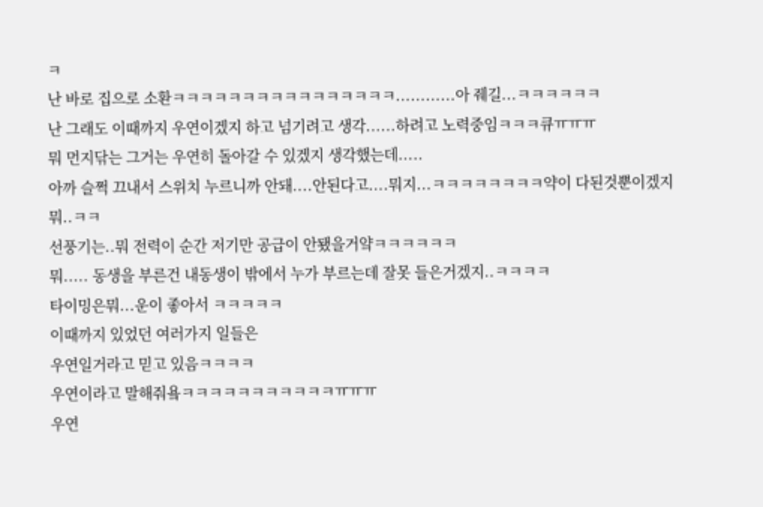ㅋ
난 바로 집으로 소환ㅋㅋㅋㅋㅋㅋㅋㅋㅋㅋㅋㅋㅋㅋㅋㅋ............아 줴길...ㅋㅋㅋㅋㅋㅋ
난 그래도 이때까지 우연이겠지 하고 넘기려고 생각......하려고 노력중임ㅋㅋㅋ큐ㅠㅠㅠ
뭐 먼지닦는 그거는 우연히 돌아갈 수 있겠지 생각했는데.....
아까 슬쩍 끄내서 스위치 누르니까 안돼....안된다고....뭐지...ㅋㅋㅋㅋㅋㅋㅋㅋ약이 다된것뿐이겠지뭐..ㅋㅋ
선풍기는..뭐 전력이 순간 저기만 공급이 안됐을거얔ㅋㅋㅋㅋㅋㅋ
뭐..... 동생을 부른건 내동생이 밖에서 누가 부르는데 잘못 들은거겠지..ㅋㅋㅋㅋ
타이밍은뭐...운이 좋아서 ㅋㅋㅋㅋㅋ
이때까지 있었던 여러가지 일들은
우연일거라고 믿고 있음ㅋㅋㅋㅋ
우연이라고 말해줘욬ㅋㅋㅋㅋㅋㅋㅋㅋㅋㅋㅋㅠㅠㅠ
우연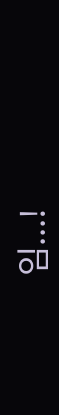임...!